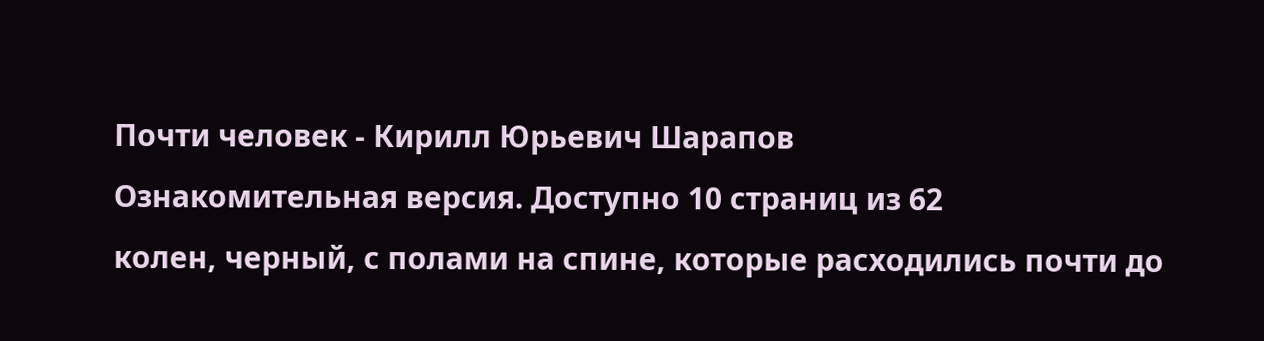Почти человек - Кирилл Юрьевич Шарапов
Ознакомительная версия. Доступно 10 страниц из 62
колен, черный, с полами на спине, которые расходились почти до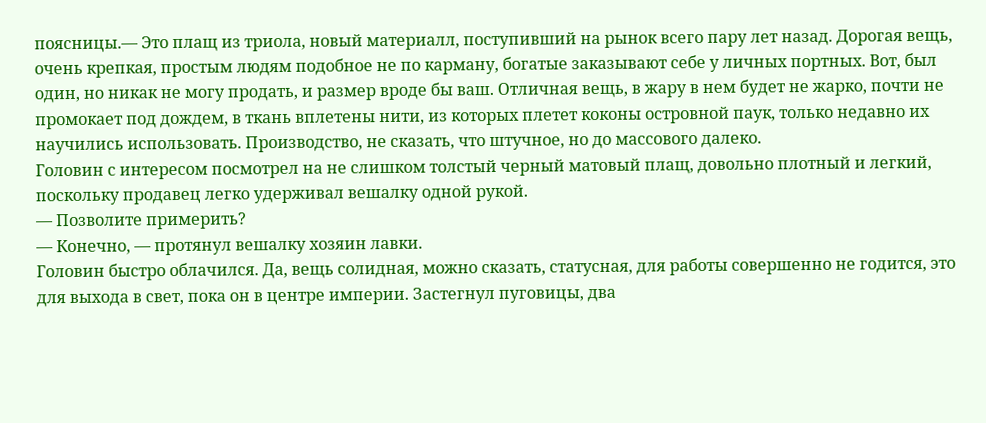поясницы.— Это плащ из триола, новый материалл, поступивший на рынок всего пару лет назад. Дорогая вещь, очень крепкая, простым людям подобное не по карману, богатые заказывают себе у личных портных. Вот, был один, но никак не могу продать, и размер вроде бы ваш. Отличная вещь, в жару в нем будет не жарко, почти не промокает под дождем, в ткань вплетены нити, из которых плетет коконы островной паук, только недавно их научились использовать. Производство, не сказать, что штучное, но до массового далеко.
Головин с интересом посмотрел на не слишком толстый черный матовый плащ, довольно плотный и легкий, поскольку продавец легко удерживал вешалку одной рукой.
— Позволите примерить?
— Конечно, — протянул вешалку хозяин лавки.
Головин быстро облачился. Да, вещь солидная, можно сказать, статусная, для работы совершенно не годится, это для выхода в свет, пока он в центре империи. Застегнул пуговицы, два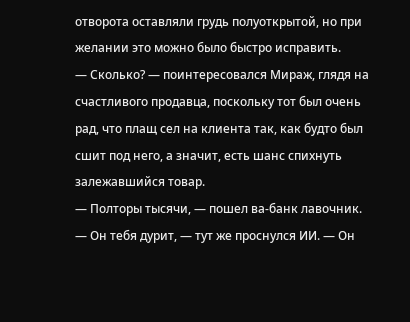отворота оставляли грудь полуоткрытой, но при желании это можно было быстро исправить.
— Сколько? — поинтересовался Мираж, глядя на счастливого продавца, поскольку тот был очень рад, что плащ сел на клиента так, как будто был сшит под него, а значит, есть шанс спихнуть залежавшийся товар.
— Полторы тысячи, — пошел ва-банк лавочник.
— Он тебя дурит, — тут же проснулся ИИ. — Он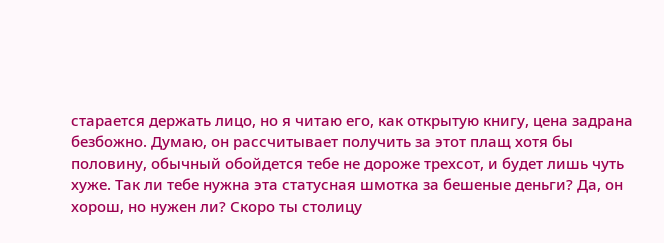старается держать лицо, но я читаю его, как открытую книгу, цена задрана безбожно. Думаю, он рассчитывает получить за этот плащ хотя бы половину, обычный обойдется тебе не дороже трехсот, и будет лишь чуть хуже. Так ли тебе нужна эта статусная шмотка за бешеные деньги? Да, он хорош, но нужен ли? Скоро ты столицу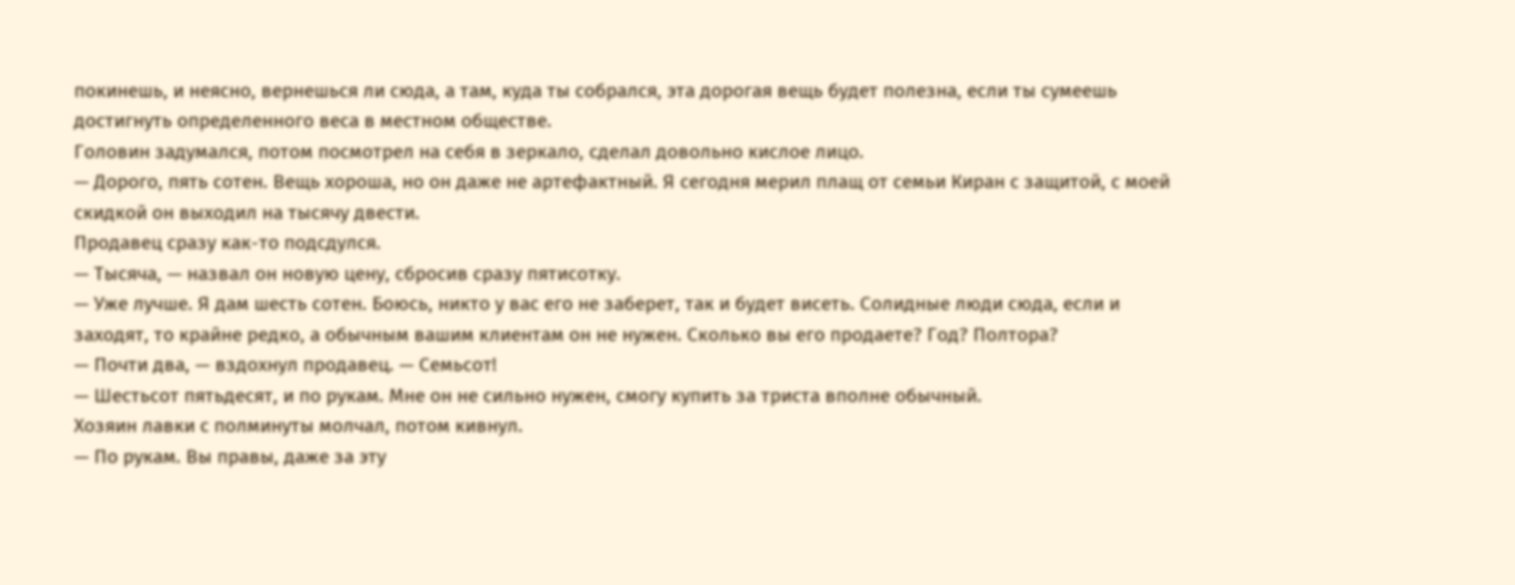покинешь, и неясно, вернешься ли сюда, а там, куда ты собрался, эта дорогая вещь будет полезна, если ты сумеешь достигнуть определенного веса в местном обществе.
Головин задумался, потом посмотрел на себя в зеркало, сделал довольно кислое лицо.
— Дорого, пять сотен. Вещь хороша, но он даже не артефактный. Я сегодня мерил плащ от семьи Киран с защитой, с моей скидкой он выходил на тысячу двести.
Продавец сразу как-то подсдулся.
— Тысяча, — назвал он новую цену, сбросив сразу пятисотку.
— Уже лучше. Я дам шесть сотен. Боюсь, никто у вас его не заберет, так и будет висеть. Солидные люди сюда, если и заходят, то крайне редко, а обычным вашим клиентам он не нужен. Сколько вы его продаете? Год? Полтора?
— Почти два, — вздохнул продавец. — Семьсот!
— Шестьсот пятьдесят, и по рукам. Мне он не сильно нужен, смогу купить за триста вполне обычный.
Хозяин лавки с полминуты молчал, потом кивнул.
— По рукам. Вы правы, даже за эту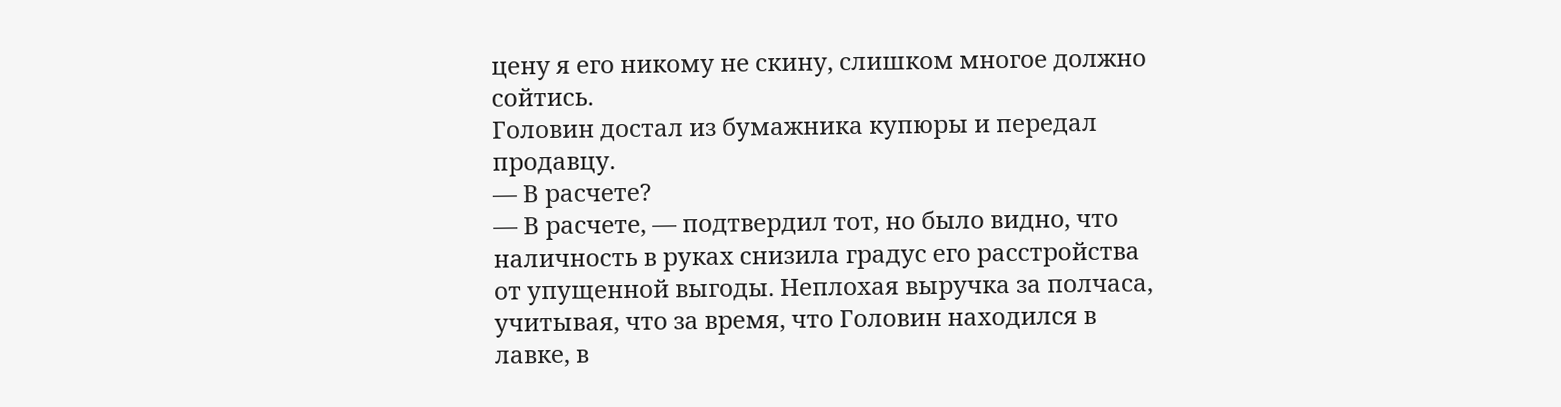цену я его никому не скину, слишком многое должно сойтись.
Головин достал из бумажника купюры и передал продавцу.
— В расчете?
— В расчете, — подтвердил тот, но было видно, что наличность в руках снизила градус его расстройства от упущенной выгоды. Неплохая выручка за полчаса, учитывая, что за время, что Головин находился в лавке, в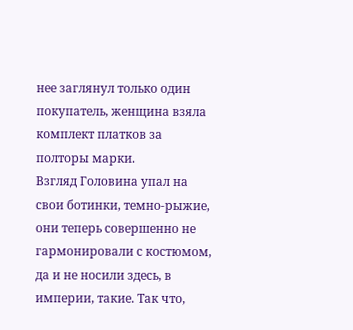нее заглянул только один покупатель, женщина взяла комплект платков за полторы марки.
Взгляд Головина упал на свои ботинки, темно-рыжие, они теперь совершенно не гармонировали с костюмом, да и не носили здесь, в империи, такие. Так что,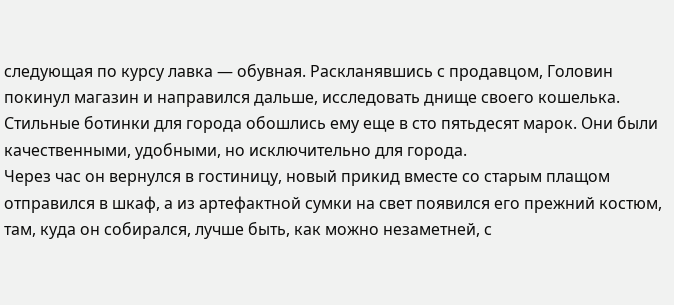следующая по курсу лавка — обувная. Раскланявшись с продавцом, Головин покинул магазин и направился дальше, исследовать днище своего кошелька. Стильные ботинки для города обошлись ему еще в сто пятьдесят марок. Они были качественными, удобными, но исключительно для города.
Через час он вернулся в гостиницу, новый прикид вместе со старым плащом отправился в шкаф, а из артефактной сумки на свет появился его прежний костюм, там, куда он собирался, лучше быть, как можно незаметней, с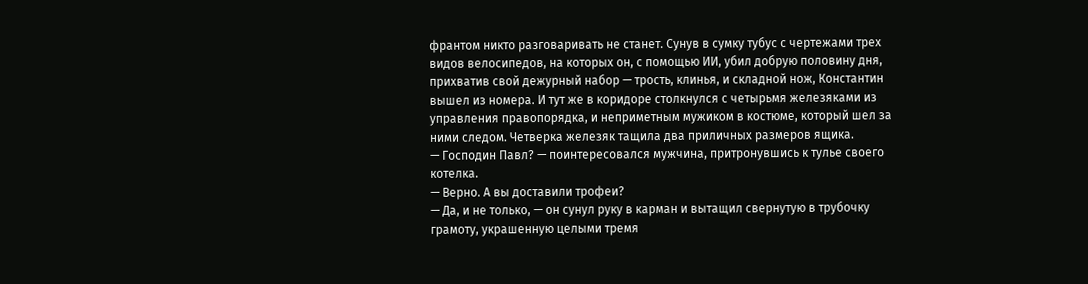франтом никто разговаривать не станет. Сунув в сумку тубус с чертежами трех видов велосипедов, на которых он, с помощью ИИ, убил добрую половину дня, прихватив свой дежурный набор — трость, клинья, и складной нож, Константин вышел из номера. И тут же в коридоре столкнулся с четырьмя железяками из управления правопорядка, и неприметным мужиком в костюме, который шел за ними следом. Четверка железяк тащила два приличных размеров ящика.
— Господин Павл? — поинтересовался мужчина, притронувшись к тулье своего котелка.
— Верно. А вы доставили трофеи?
— Да, и не только, — он сунул руку в карман и вытащил свернутую в трубочку грамоту, украшенную целыми тремя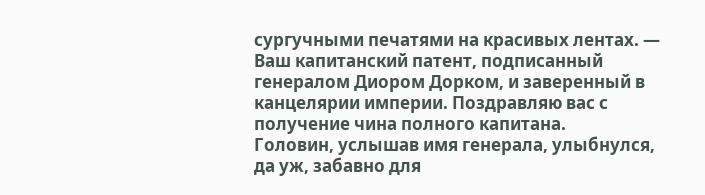сургучными печатями на красивых лентах. — Ваш капитанский патент, подписанный генералом Диором Дорком, и заверенный в канцелярии империи. Поздравляю вас с получение чина полного капитана.
Головин, услышав имя генерала, улыбнулся, да уж, забавно для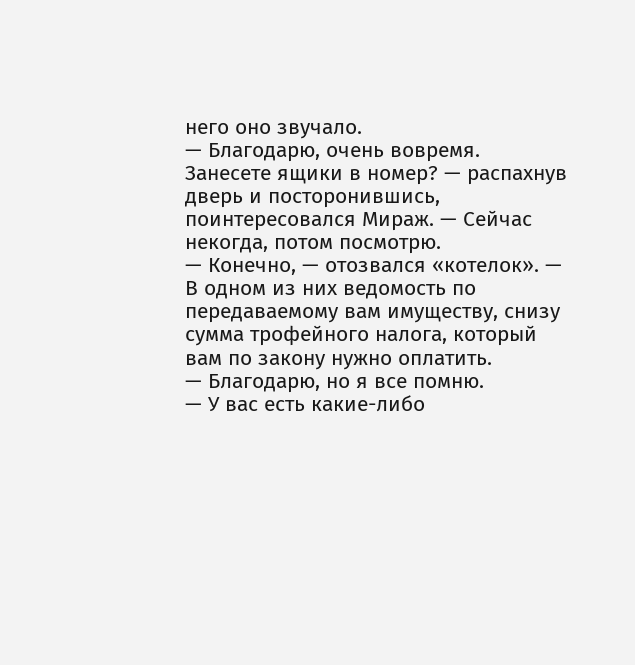него оно звучало.
— Благодарю, очень вовремя. Занесете ящики в номер? — распахнув дверь и посторонившись, поинтересовался Мираж. — Сейчас некогда, потом посмотрю.
— Конечно, — отозвался «котелок». — В одном из них ведомость по передаваемому вам имуществу, снизу сумма трофейного налога, который вам по закону нужно оплатить.
— Благодарю, но я все помню.
— У вас есть какие-либо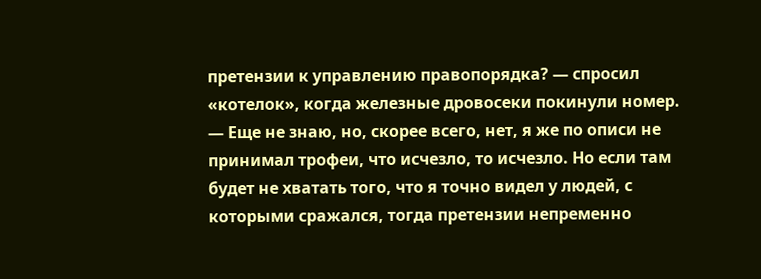претензии к управлению правопорядка? — спросил «котелок», когда железные дровосеки покинули номер.
— Еще не знаю, но, скорее всего, нет, я же по описи не принимал трофеи, что исчезло, то исчезло. Но если там будет не хватать того, что я точно видел у людей, с которыми сражался, тогда претензии непременно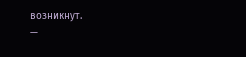возникнут.
—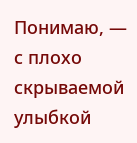Понимаю, — с плохо скрываемой улыбкой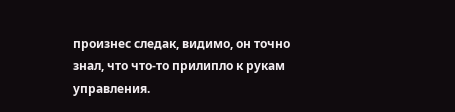произнес следак, видимо, он точно знал, что что-то прилипло к рукам управления.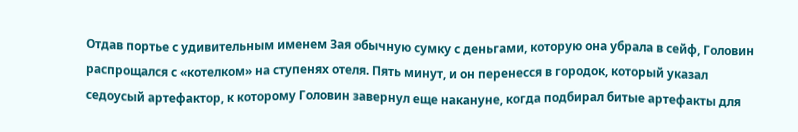Отдав портье с удивительным именем Зая обычную сумку с деньгами, которую она убрала в сейф, Головин распрощался с «котелком» на ступенях отеля. Пять минут, и он перенесся в городок, который указал седоусый артефактор, к которому Головин завернул еще накануне, когда подбирал битые артефакты для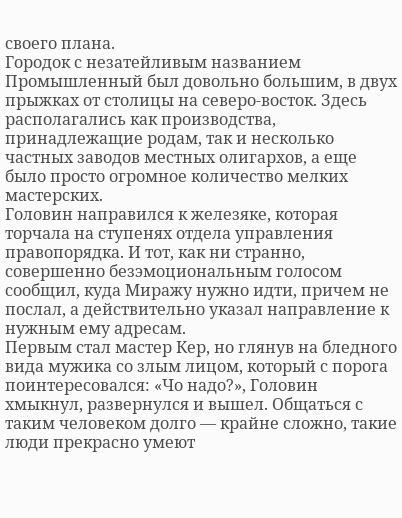своего плана.
Городок с незатейливым названием Промышленный был довольно большим, в двух прыжках от столицы на северо-восток. Здесь располагались как производства, принадлежащие родам, так и несколько частных заводов местных олигархов, а еще было просто огромное количество мелких мастерских.
Головин направился к железяке, которая торчала на ступенях отдела управления правопорядка. И тот, как ни странно, совершенно безэмоциональным голосом сообщил, куда Миражу нужно идти, причем не послал, а действительно указал направление к нужным ему адресам.
Первым стал мастер Кер, но глянув на бледного вида мужика со злым лицом, который с порога поинтересовался: «Чо надо?», Головин хмыкнул, развернулся и вышел. Общаться с таким человеком долго — крайне сложно, такие люди прекрасно умеют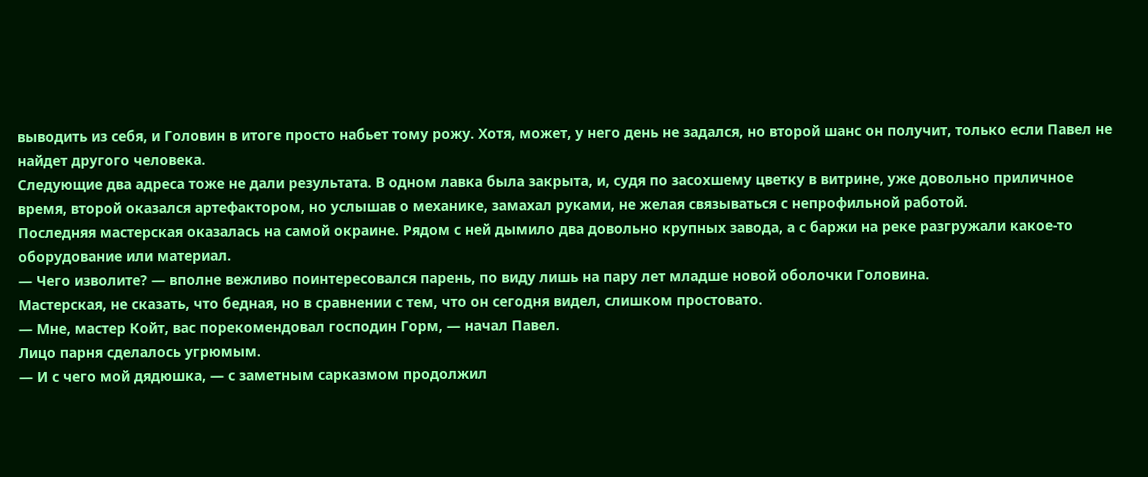выводить из себя, и Головин в итоге просто набьет тому рожу. Хотя, может, у него день не задался, но второй шанс он получит, только если Павел не найдет другого человека.
Следующие два адреса тоже не дали результата. В одном лавка была закрыта, и, судя по засохшему цветку в витрине, уже довольно приличное время, второй оказался артефактором, но услышав о механике, замахал руками, не желая связываться с непрофильной работой.
Последняя мастерская оказалась на самой окраине. Рядом с ней дымило два довольно крупных завода, а с баржи на реке разгружали какое-то оборудование или материал.
— Чего изволите? — вполне вежливо поинтересовался парень, по виду лишь на пару лет младше новой оболочки Головина.
Мастерская, не сказать, что бедная, но в сравнении с тем, что он сегодня видел, слишком простовато.
— Мне, мастер Койт, вас порекомендовал господин Горм, — начал Павел.
Лицо парня сделалось угрюмым.
— И с чего мой дядюшка, — с заметным сарказмом продолжил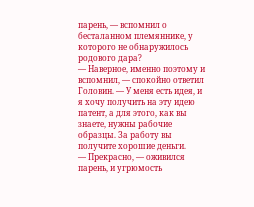парень, — вспомнил о бесталанном племяннике, у которого не обнаружилось родового дара?
— Наверное, именно поэтому и вспомнил, — спокойно ответил Головин. — У меня есть идея, и я хочу получить на эту идею патент, а для этого, как вы знаете, нужны рабочие образцы. За работу вы получите хорошие деньги.
— Прекрасно, — оживился парень, и угрюмость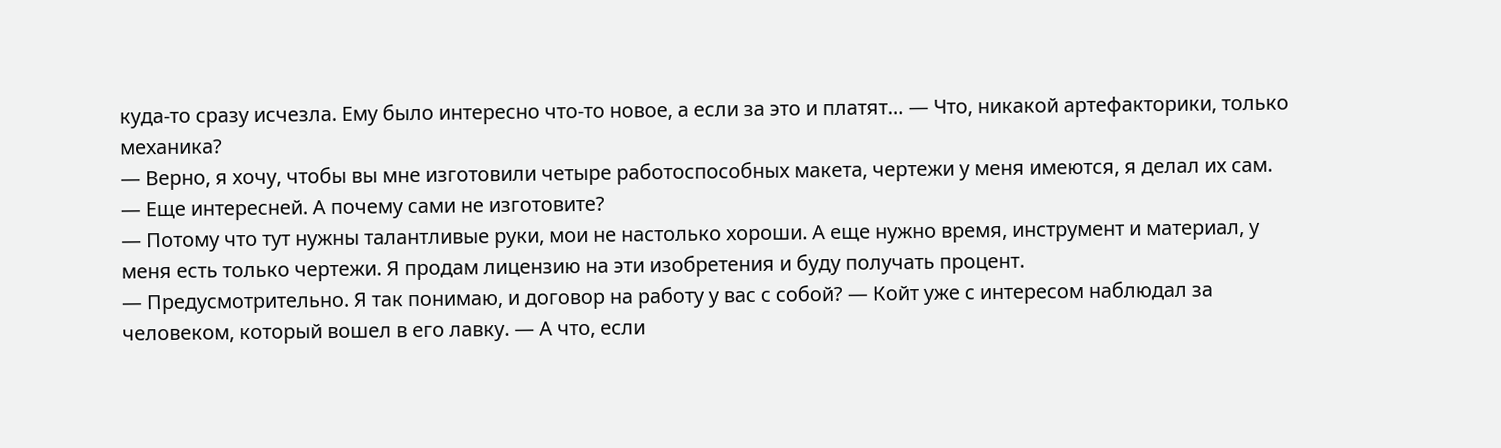куда-то сразу исчезла. Ему было интересно что-то новое, а если за это и платят… — Что, никакой артефакторики, только механика?
— Верно, я хочу, чтобы вы мне изготовили четыре работоспособных макета, чертежи у меня имеются, я делал их сам.
— Еще интересней. А почему сами не изготовите?
— Потому что тут нужны талантливые руки, мои не настолько хороши. А еще нужно время, инструмент и материал, у меня есть только чертежи. Я продам лицензию на эти изобретения и буду получать процент.
— Предусмотрительно. Я так понимаю, и договор на работу у вас с собой? — Койт уже с интересом наблюдал за человеком, который вошел в его лавку. — А что, если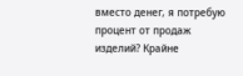вместо денег, я потребую процент от продаж изделий? Крайне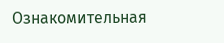Ознакомительная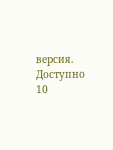версия. Доступно 10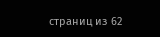страниц из 62